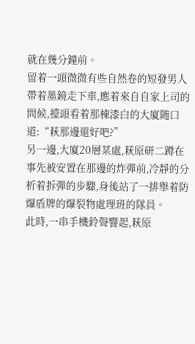就在幾分鐘前。
留着一頭微微有些自然卷的短發男人帶着墨鏡走下車,應着來自自家上司的問候,擡頭看着那棟漆白的大廈随口道:“萩那邊還好吧?”
另一邊,大廈20層某處,萩原研二蹲在事先被安置在那邊的炸彈前,冷靜的分析着拆彈的步驟,身後站了一排舉着防爆盾牌的爆裂物處理班的隊員。
此時,一串手機鈴聲響起,萩原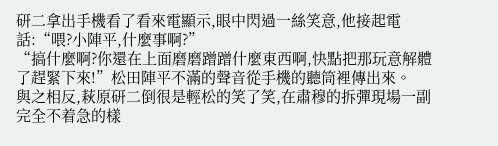研二拿出手機看了看來電顯示,眼中閃過一絲笑意,他接起電話:“喂?小陣平,什麼事啊?”
“搞什麼啊?你還在上面磨磨蹭蹭什麼東西啊,快點把那玩意解體了趕緊下來!”松田陣平不滿的聲音從手機的聽筒裡傳出來。
與之相反,萩原研二倒很是輕松的笑了笑,在肅穆的拆彈現場一副完全不着急的樣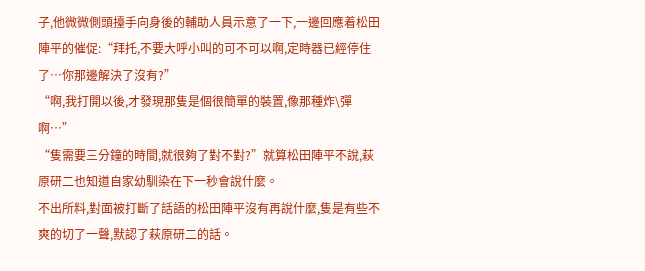子,他微微側頭擡手向身後的輔助人員示意了一下,一邊回應着松田陣平的催促:“拜托,不要大呼小叫的可不可以啊,定時器已經停住了…你那邊解決了沒有?”
“啊,我打開以後,才發現那隻是個很簡單的裝置,像那種炸\彈啊…”
“隻需要三分鐘的時間,就很夠了對不對?”就算松田陣平不說,萩原研二也知道自家幼馴染在下一秒會說什麼。
不出所料,對面被打斷了話語的松田陣平沒有再說什麼,隻是有些不爽的切了一聲,默認了萩原研二的話。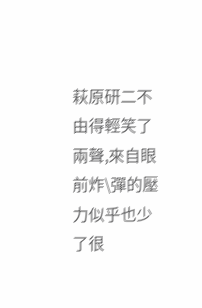萩原研二不由得輕笑了兩聲,來自眼前炸\彈的壓力似乎也少了很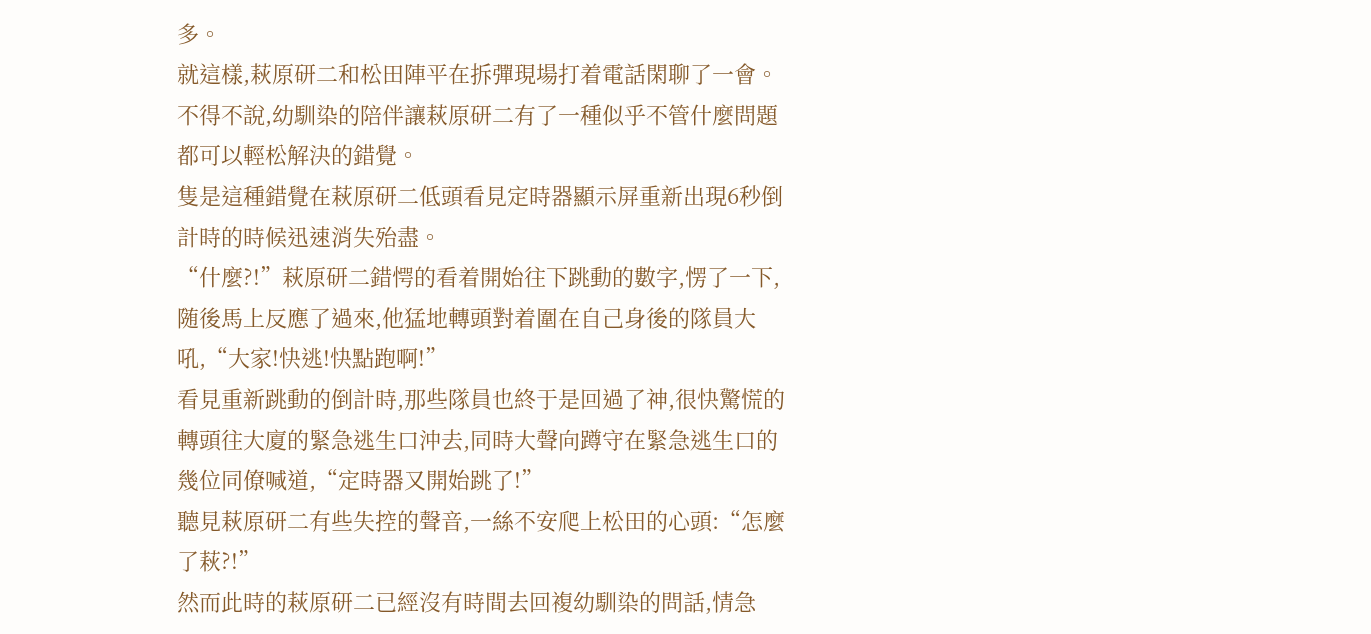多。
就這樣,萩原研二和松田陣平在拆彈現場打着電話閑聊了一會。不得不說,幼馴染的陪伴讓萩原研二有了一種似乎不管什麼問題都可以輕松解決的錯覺。
隻是這種錯覺在萩原研二低頭看見定時器顯示屏重新出現6秒倒計時的時候迅速消失殆盡。
“什麼?!”萩原研二錯愕的看着開始往下跳動的數字,愣了一下,随後馬上反應了過來,他猛地轉頭對着圍在自己身後的隊員大吼,“大家!快逃!快點跑啊!”
看見重新跳動的倒計時,那些隊員也終于是回過了神,很快驚慌的轉頭往大廈的緊急逃生口沖去,同時大聲向蹲守在緊急逃生口的幾位同僚喊道,“定時器又開始跳了!”
聽見萩原研二有些失控的聲音,一絲不安爬上松田的心頭:“怎麼了萩?!”
然而此時的萩原研二已經沒有時間去回複幼馴染的問話,情急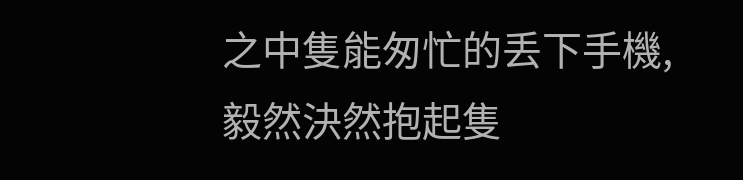之中隻能匆忙的丢下手機,毅然決然抱起隻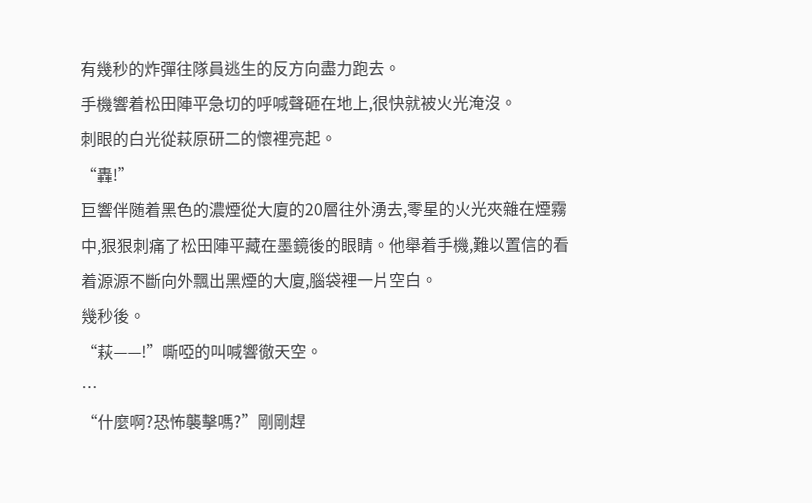有幾秒的炸彈往隊員逃生的反方向盡力跑去。
手機響着松田陣平急切的呼喊聲砸在地上,很快就被火光淹沒。
刺眼的白光從萩原研二的懷裡亮起。
“轟!”
巨響伴随着黑色的濃煙從大廈的20層往外湧去,零星的火光夾雜在煙霧中,狠狠刺痛了松田陣平藏在墨鏡後的眼睛。他舉着手機,難以置信的看着源源不斷向外飄出黑煙的大廈,腦袋裡一片空白。
幾秒後。
“萩——!”嘶啞的叫喊響徹天空。
…
“什麼啊?恐怖襲擊嗎?”剛剛趕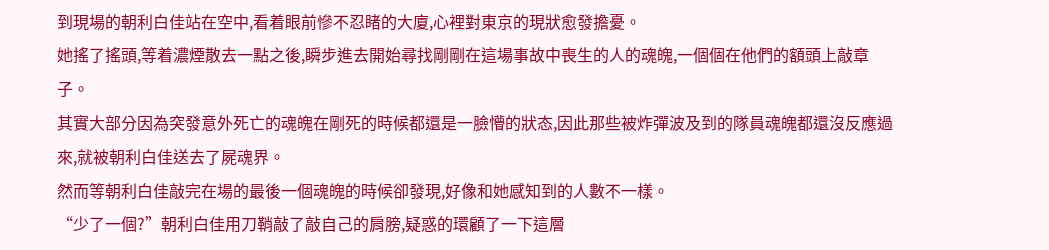到現場的朝利白佳站在空中,看着眼前慘不忍睹的大廈,心裡對東京的現狀愈發擔憂。
她搖了搖頭,等着濃煙散去一點之後,瞬步進去開始尋找剛剛在這場事故中喪生的人的魂魄,一個個在他們的額頭上敲章子。
其實大部分因為突發意外死亡的魂魄在剛死的時候都還是一臉懵的狀态,因此那些被炸彈波及到的隊員魂魄都還沒反應過來,就被朝利白佳送去了屍魂界。
然而等朝利白佳敲完在場的最後一個魂魄的時候卻發現,好像和她感知到的人數不一樣。
“少了一個?”朝利白佳用刀鞘敲了敲自己的肩膀,疑惑的環顧了一下這層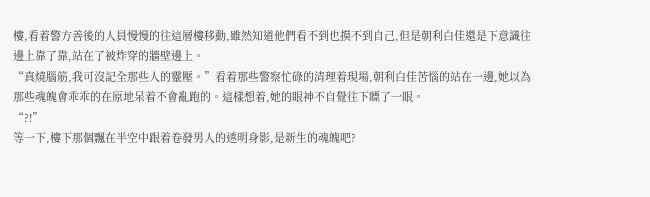樓,看着警方善後的人員慢慢的往這層樓移動,雖然知道他們看不到也摸不到自己,但是朝利白佳還是下意識往邊上靠了靠,站在了被炸穿的牆壁邊上。
“真燒腦筋,我可沒記全那些人的靈壓。”看着那些警察忙碌的清理着現場,朝利白佳苦惱的站在一邊,她以為那些魂魄會乖乖的在原地呆着不會亂跑的。這樣想着,她的眼神不自覺往下瞟了一眼。
“?!”
等一下,樓下那個飄在半空中跟着卷發男人的透明身影,是新生的魂魄吧?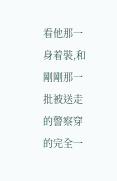看他那一身着裝,和剛剛那一批被送走的警察穿的完全一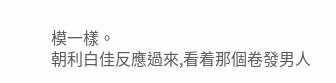模一樣。
朝利白佳反應過來,看着那個卷發男人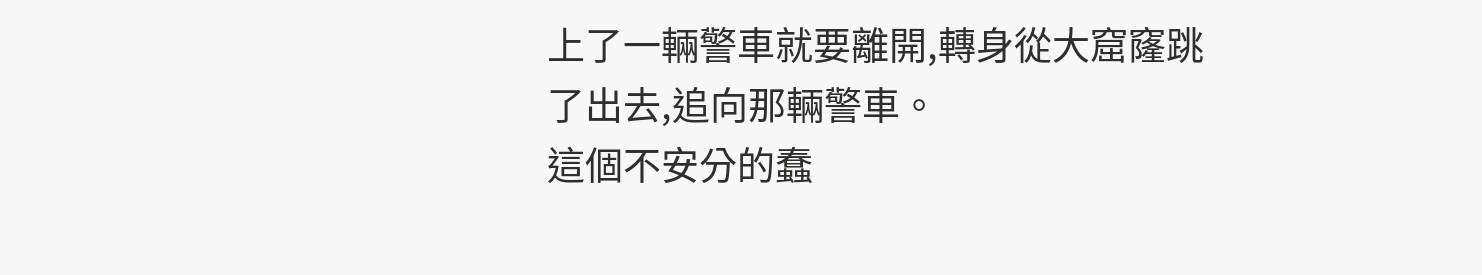上了一輛警車就要離開,轉身從大窟窿跳了出去,追向那輛警車。
這個不安分的蠢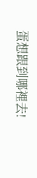蛋想跟到哪裡去!